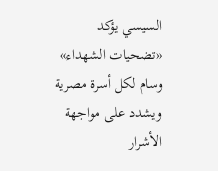السيسي يؤكد «تضحيات الشهداء» وسام لكل أسرة مصرية ويشدد على مواجهة الأشرار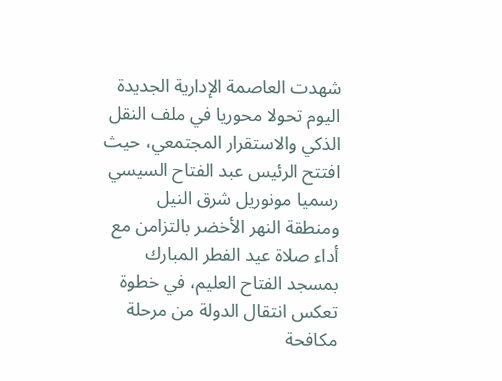شهدت العاصمة الإدارية الجديدة اليوم تحولا محوريا في ملف النقل الذكي والاستقرار المجتمعي، حيث افتتح الرئيس عبد الفتاح السيسي رسميا مونوريل شرق النيل ومنطقة النهر الأخضر بالتزامن مع أداء صلاة عيد الفطر المبارك بمسجد الفتاح العليم، في خطوة تعكس انتقال الدولة من مرحلة مكافحة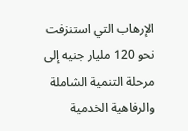الإرهاب التي استنزفت نحو 120 مليار جنيه إلى مرحلة التنمية الشاملة والرفاهية الخدمية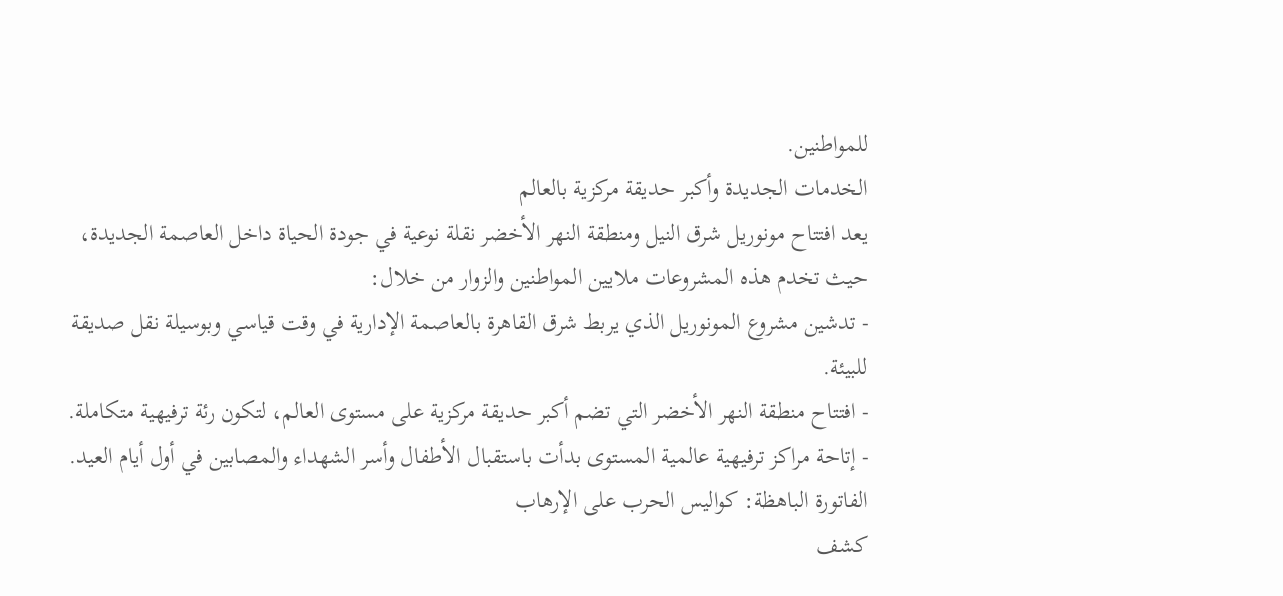للمواطنين.
الخدمات الجديدة وأكبر حديقة مركزية بالعالم
يعد افتتاح مونوريل شرق النيل ومنطقة النهر الأخضر نقلة نوعية في جودة الحياة داخل العاصمة الجديدة، حيث تخدم هذه المشروعات ملايين المواطنين والزوار من خلال:
- تدشين مشروع المونوريل الذي يربط شرق القاهرة بالعاصمة الإدارية في وقت قياسي وبوسيلة نقل صديقة للبيئة.
- افتتاح منطقة النهر الأخضر التي تضم أكبر حديقة مركزية على مستوى العالم، لتكون رئة ترفيهية متكاملة.
- إتاحة مراكز ترفيهية عالمية المستوى بدأت باستقبال الأطفال وأسر الشهداء والمصابين في أول أيام العيد.
الفاتورة الباهظة: كواليس الحرب على الإرهاب
كشف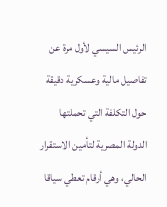الرئيس السيسي لأول مرة عن تفاصيل مالية وعسكرية دقيقة حول التكلفة التي تحملتها الدولة المصرية لتأمين الاستقرار الحالي، وهي أرقام تعطي سياقا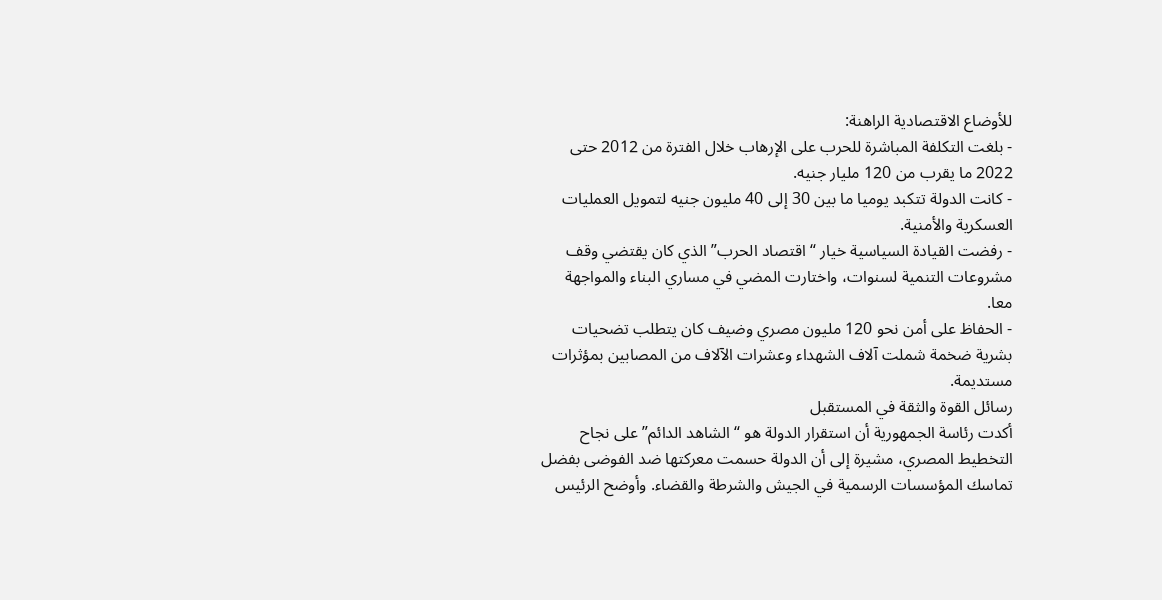للأوضاع الاقتصادية الراهنة:
- بلغت التكلفة المباشرة للحرب على الإرهاب خلال الفترة من 2012 حتى 2022 ما يقرب من 120 مليار جنيه.
- كانت الدولة تتكبد يوميا ما بين 30 إلى 40 مليون جنيه لتمويل العمليات العسكرية والأمنية.
- رفضت القيادة السياسية خيار “اقتصاد الحرب” الذي كان يقتضي وقف مشروعات التنمية لسنوات، واختارت المضي في مساري البناء والمواجهة معا.
- الحفاظ على أمن نحو 120 مليون مصري وضيف كان يتطلب تضحيات بشرية ضخمة شملت آلاف الشهداء وعشرات الآلاف من المصابين بمؤثرات مستديمة.
رسائل القوة والثقة في المستقبل
أكدت رئاسة الجمهورية أن استقرار الدولة هو “الشاهد الدائم” على نجاح التخطيط المصري، مشيرة إلى أن الدولة حسمت معركتها ضد الفوضى بفضل تماسك المؤسسات الرسمية في الجيش والشرطة والقضاء. وأوضح الرئيس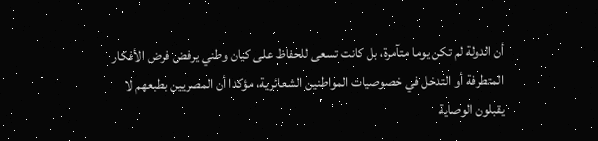أن الدولة لم تكن يوما متآمرة، بل كانت تسعى للحفاظ على كيان وطني يرفض فرض الأفكار المتطرفة أو التدخل في خصوصيات المواطنين الشعائرية، مؤكدا أن المصريين بطبعهم لا يقبلون الوصاية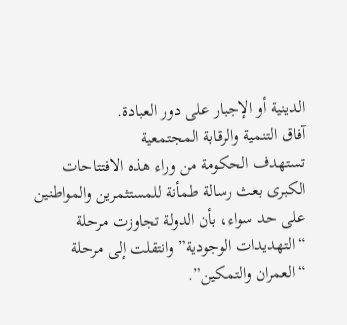الدينية أو الإجبار على دور العبادة.
آفاق التنمية والرقابة المجتمعية
تستهدف الحكومة من وراء هذه الافتتاحات الكبرى بعث رسالة طمأنة للمستثمرين والمواطنين على حد سواء، بأن الدولة تجاوزت مرحلة “التهديدات الوجودية” وانتقلت إلى مرحلة “العمران والتمكين”.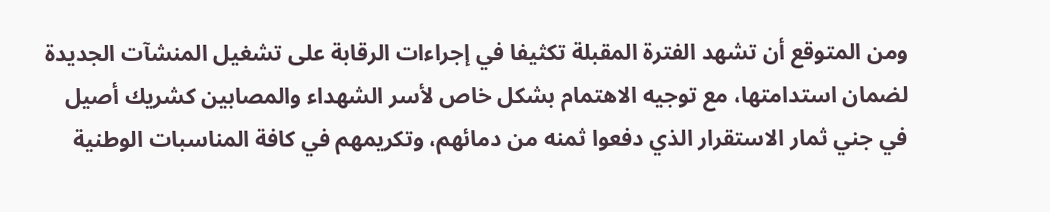ومن المتوقع أن تشهد الفترة المقبلة تكثيفا في إجراءات الرقابة على تشغيل المنشآت الجديدة لضمان استدامتها، مع توجيه الاهتمام بشكل خاص لأسر الشهداء والمصابين كشريك أصيل في جني ثمار الاستقرار الذي دفعوا ثمنه من دمائهم، وتكريمهم في كافة المناسبات الوطنية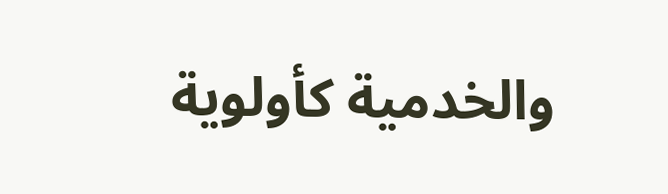والخدمية كأولوية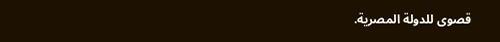قصوى للدولة المصرية.